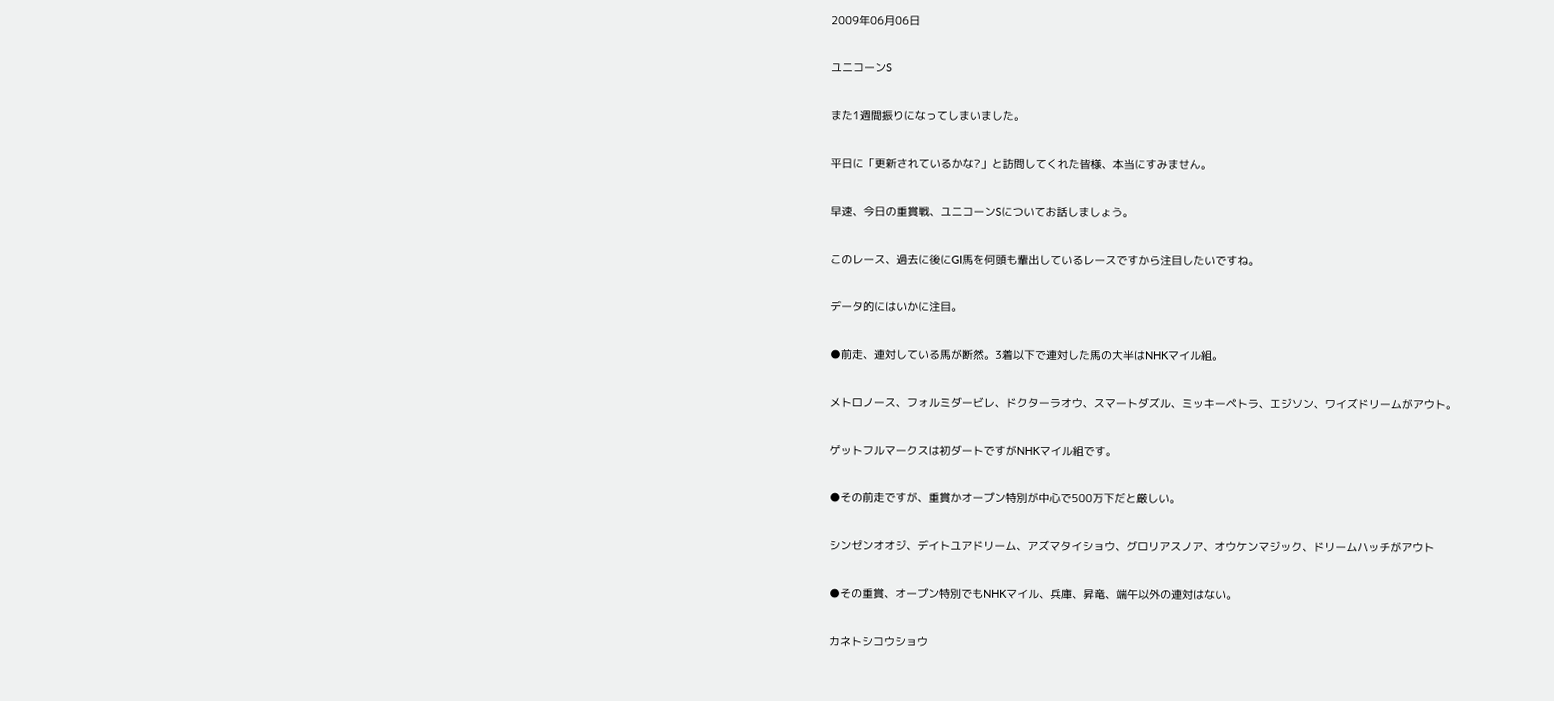2009年06月06日

ユニコーンS

また1週間振りになってしまいました。

平日に「更新されているかな?」と訪問してくれた皆様、本当にすみません。

早速、今日の重賞戦、ユニコーンSについてお話しましょう。

このレース、過去に後にGI馬を何頭も輩出しているレースですから注目したいですね。

データ的にはいかに注目。

●前走、連対している馬が断然。3着以下で連対した馬の大半はNHKマイル組。

メトロノース、フォルミダービレ、ドクターラオウ、スマートダズル、ミッキーペトラ、エジソン、ワイズドリームがアウト。

ゲットフルマークスは初ダートですがNHKマイル組です。

●その前走ですが、重賞かオープン特別が中心で500万下だと厳しい。

シンゼンオオジ、デイトユアドリーム、アズマタイショウ、グロリアスノア、オウケンマジック、ドリームハッチがアウト

●その重賞、オープン特別でもNHKマイル、兵庫、昇竜、端午以外の連対はない。

カネトシコウショウ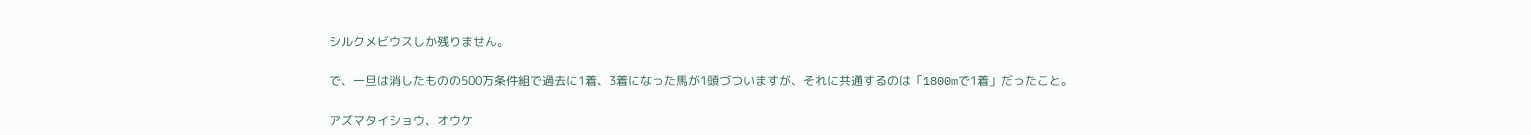シルクメビウスしか残りません。

で、一旦は消したものの500万条件組で過去に1着、3着になった馬が1頭づついますが、それに共通するのは「1800mで1着」だったこと。

アズマタイショウ、オウケ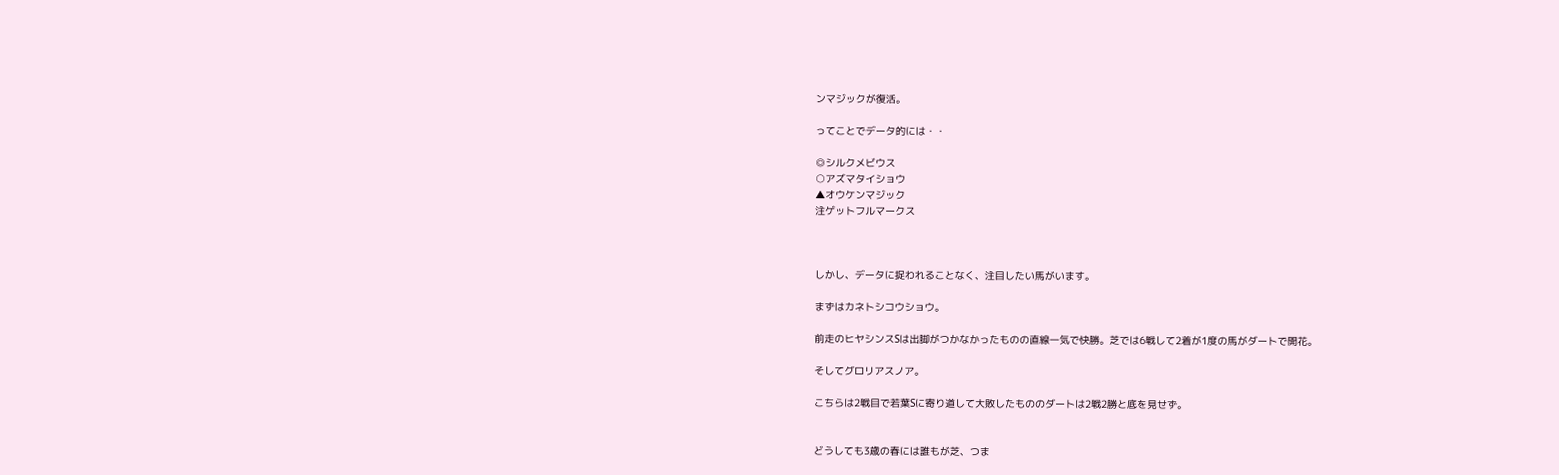ンマジックが復活。

ってことでデータ的には・・

◎シルクメビウス
○アズマタイショウ
▲オウケンマジック
注ゲットフルマークス



しかし、データに捉われることなく、注目したい馬がいます。

まずはカネトシコウショウ。

前走のヒヤシンスSは出脚がつかなかったものの直線一気で快勝。芝では6戦して2着が1度の馬がダートで開花。

そしてグロリアスノア。

こちらは2戦目で若葉Sに寄り道して大敗したもののダートは2戦2勝と底を見せず。


どうしても3歳の春には誰もが芝、つま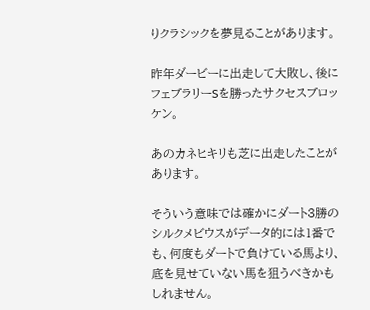りクラシックを夢見ることがあります。

昨年ダービーに出走して大敗し、後にフェブラリーSを勝ったサクセスブロッケン。

あのカネヒキリも芝に出走したことがあります。

そういう意味では確かにダート3勝のシルクメビウスがデータ的には1番でも、何度もダートで負けている馬より、底を見せていない馬を狙うべきかもしれません。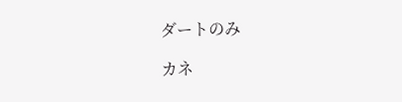ダートのみ

カネ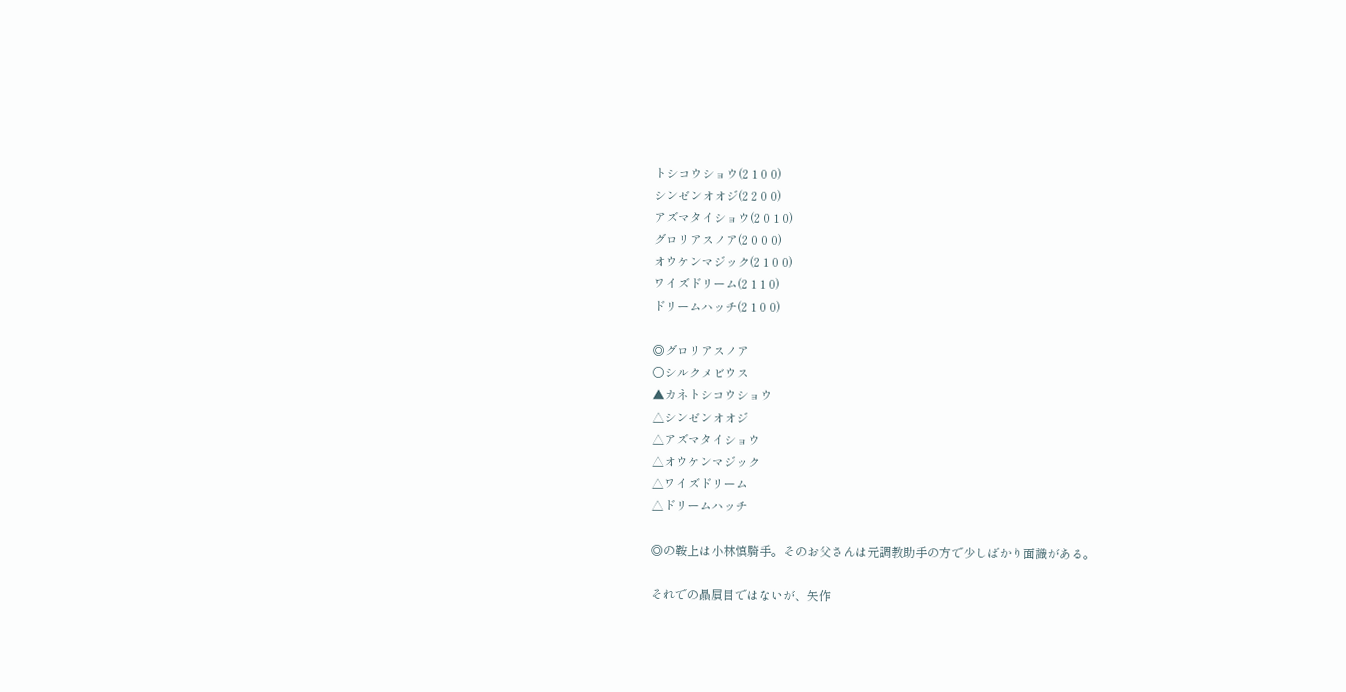トシコウショウ(2 1 0 0)
シンゼンオオジ(2 2 0 0)
アズマタイショウ(2 0 1 0)
グロリアスノア(2 0 0 0)
オウケンマジック(2 1 0 0)
ワイズドリーム(2 1 1 0)
ドリームハッチ(2 1 0 0)

◎グロリアスノア
○シルクメビウス
▲カネトシコウショウ
△シンゼンオオジ
△アズマタイショウ
△オウケンマジック
△ワイズドリーム
△ドリームハッチ

◎の鞍上は小林慎騎手。そのお父さんは元調教助手の方で少しばかり面識がある。

それでの贔屓目ではないが、矢作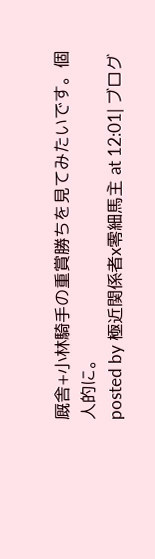厩舎+小林騎手の重賞勝ちを見てみたいです。個人的に。
posted by 極近関係者x零細馬主 at 12:01| ブログ